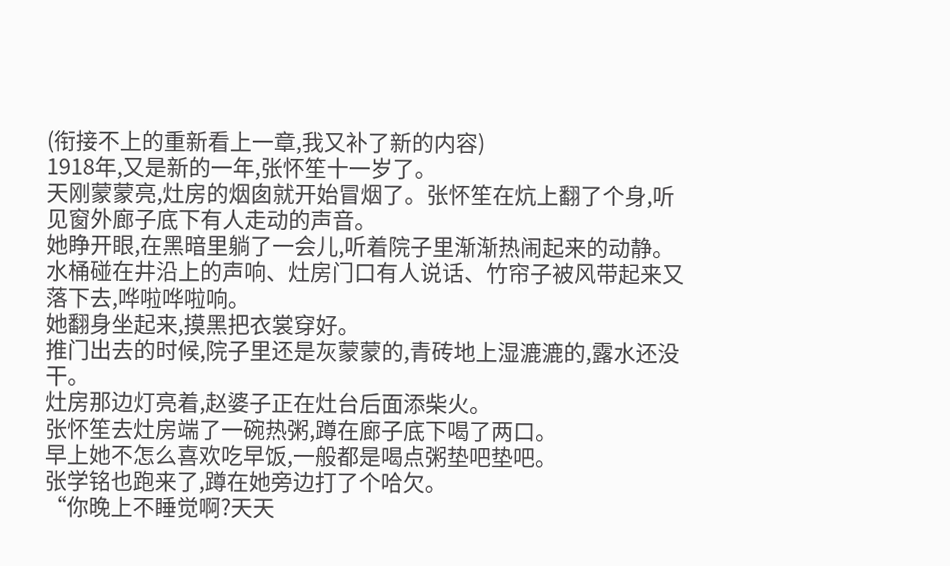(衔接不上的重新看上一章,我又补了新的内容)
1918年,又是新的一年,张怀笙十一岁了。
天刚蒙蒙亮,灶房的烟囱就开始冒烟了。张怀笙在炕上翻了个身,听见窗外廊子底下有人走动的声音。
她睁开眼,在黑暗里躺了一会儿,听着院子里渐渐热闹起来的动静。
水桶碰在井沿上的声响、灶房门口有人说话、竹帘子被风带起来又落下去,哗啦哗啦响。
她翻身坐起来,摸黑把衣裳穿好。
推门出去的时候,院子里还是灰蒙蒙的,青砖地上湿漉漉的,露水还没干。
灶房那边灯亮着,赵婆子正在灶台后面添柴火。
张怀笙去灶房端了一碗热粥,蹲在廊子底下喝了两口。
早上她不怎么喜欢吃早饭,一般都是喝点粥垫吧垫吧。
张学铭也跑来了,蹲在她旁边打了个哈欠。
“你晚上不睡觉啊?天天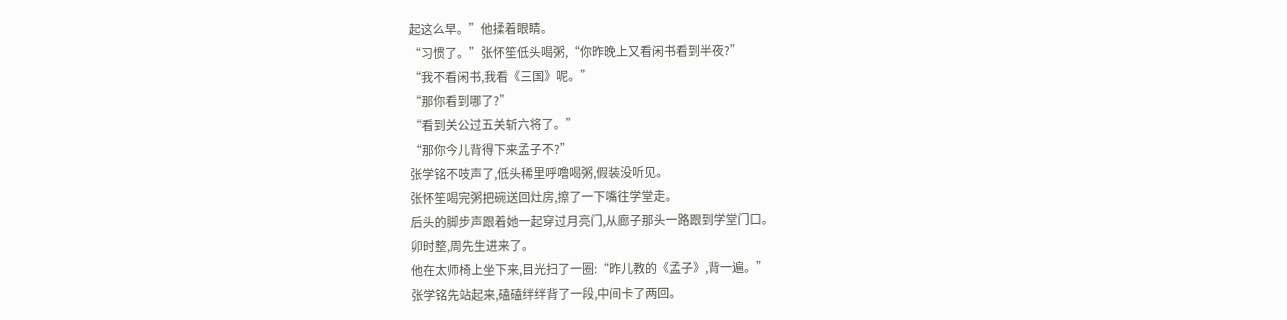起这么早。”他揉着眼睛。
“习惯了。”张怀笙低头喝粥,“你昨晚上又看闲书看到半夜?”
“我不看闲书,我看《三国》呢。”
“那你看到哪了?”
“看到关公过五关斩六将了。”
“那你今儿背得下来孟子不?”
张学铭不吱声了,低头稀里呼噜喝粥,假装没听见。
张怀笙喝完粥把碗送回灶房,擦了一下嘴往学堂走。
后头的脚步声跟着她一起穿过月亮门,从廊子那头一路跟到学堂门口。
卯时整,周先生进来了。
他在太师椅上坐下来,目光扫了一圈:“昨儿教的《孟子》,背一遍。”
张学铭先站起来,磕磕绊绊背了一段,中间卡了两回。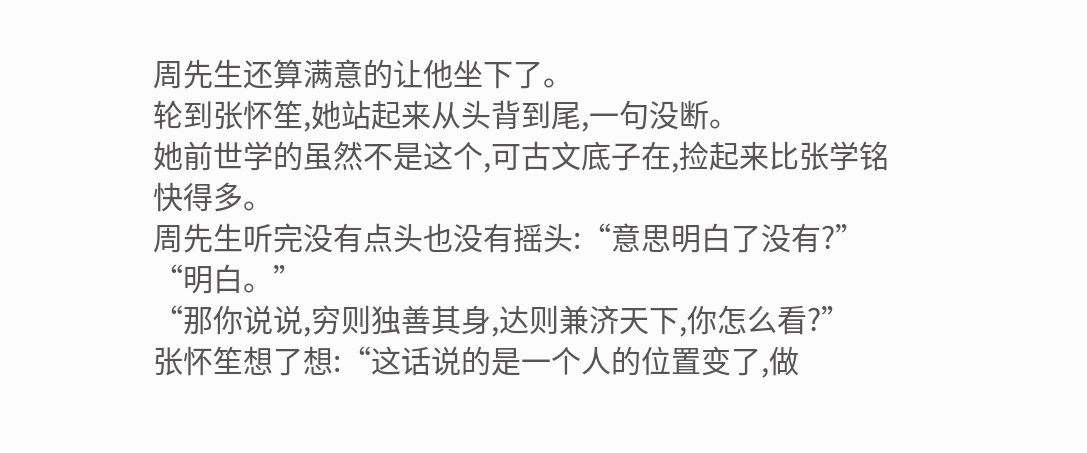周先生还算满意的让他坐下了。
轮到张怀笙,她站起来从头背到尾,一句没断。
她前世学的虽然不是这个,可古文底子在,捡起来比张学铭快得多。
周先生听完没有点头也没有摇头:“意思明白了没有?”
“明白。”
“那你说说,穷则独善其身,达则兼济天下,你怎么看?”
张怀笙想了想:“这话说的是一个人的位置变了,做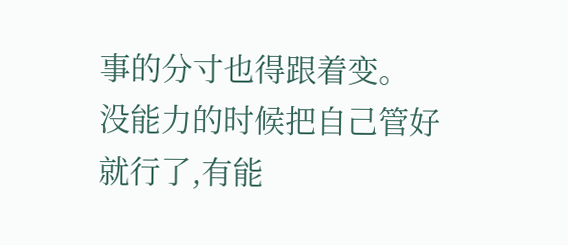事的分寸也得跟着变。
没能力的时候把自己管好就行了,有能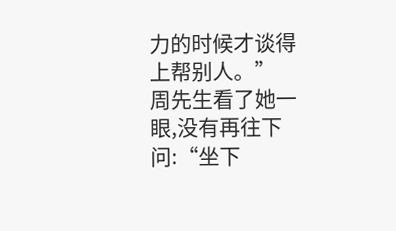力的时候才谈得上帮别人。”
周先生看了她一眼,没有再往下问:“坐下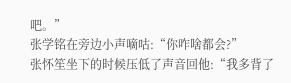吧。”
张学铭在旁边小声嘀咕:“你咋啥都会?”
张怀笙坐下的时候压低了声音回他:“我多背了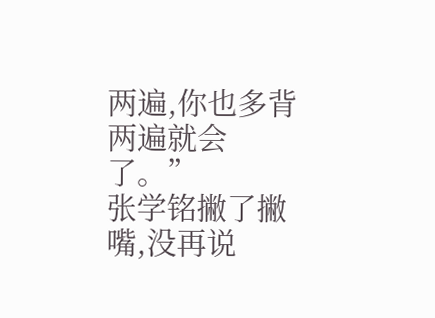两遍,你也多背两遍就会了。”
张学铭撇了撇嘴,没再说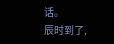话。
辰时到了,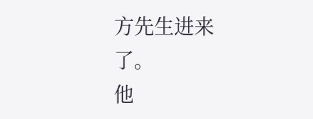方先生进来了。
他